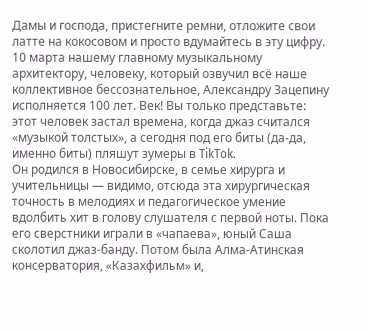Дамы и господа, пристегните ремни, отложите свои латте на кокосовом и просто вдумайтесь в эту цифру. 10 марта нашему главному музыкальному архитектору, человеку, который озвучил всё наше коллективное бессознательное, Александру Зацепину исполняется 100 лет. Век! Вы только представьте: этот человек застал времена, когда джаз считался «музыкой толстых», а сегодня под его биты (да-да, именно биты) пляшут зумеры в TikTok.
Он родился в Новосибирске, в семье хирурга и учительницы — видимо, отсюда эта хирургическая точность в мелодиях и педагогическое умение вдолбить хит в голову слушателя с первой ноты. Пока его сверстники играли в «чапаева», юный Саша сколотил джаз-банду. Потом была Алма-Атинская консерватория, «Казахфильм» и,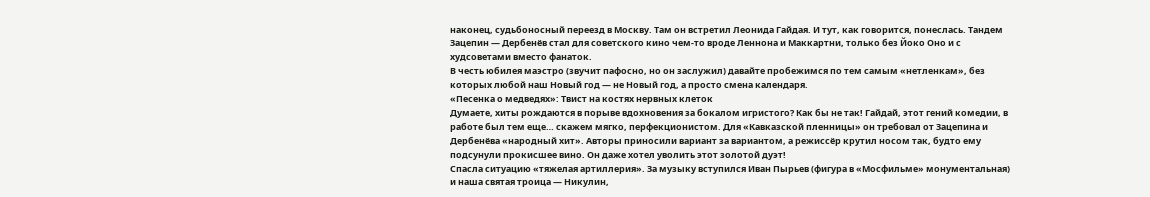наконец, судьбоносный переезд в Москву. Там он встретил Леонида Гайдая. И тут, как говорится, понеслась. Тандем Зацепин — Дербенёв стал для советского кино чем-то вроде Леннона и Маккартни, только без Йоко Оно и с худсоветами вместо фанаток.
В честь юбилея маэстро (звучит пафосно, но он заслужил) давайте пробежимся по тем самым «нетленкам», без которых любой наш Новый год — не Новый год, а просто смена календаря.
«Песенка о медведях»: Твист на костях нервных клеток
Думаете, хиты рождаются в порыве вдохновения за бокалом игристого? Как бы не так! Гайдай, этот гений комедии, в работе был тем еще… скажем мягко, перфекционистом. Для «Кавказской пленницы» он требовал от Зацепина и Дербенёва «народный хит». Авторы приносили вариант за вариантом, а режиссёр крутил носом так, будто ему подсунули прокисшее вино. Он даже хотел уволить этот золотой дуэт!
Спасла ситуацию «тяжелая артиллерия». За музыку вступился Иван Пырьев (фигура в «Мосфильме» монументальная) и наша святая троица — Никулин,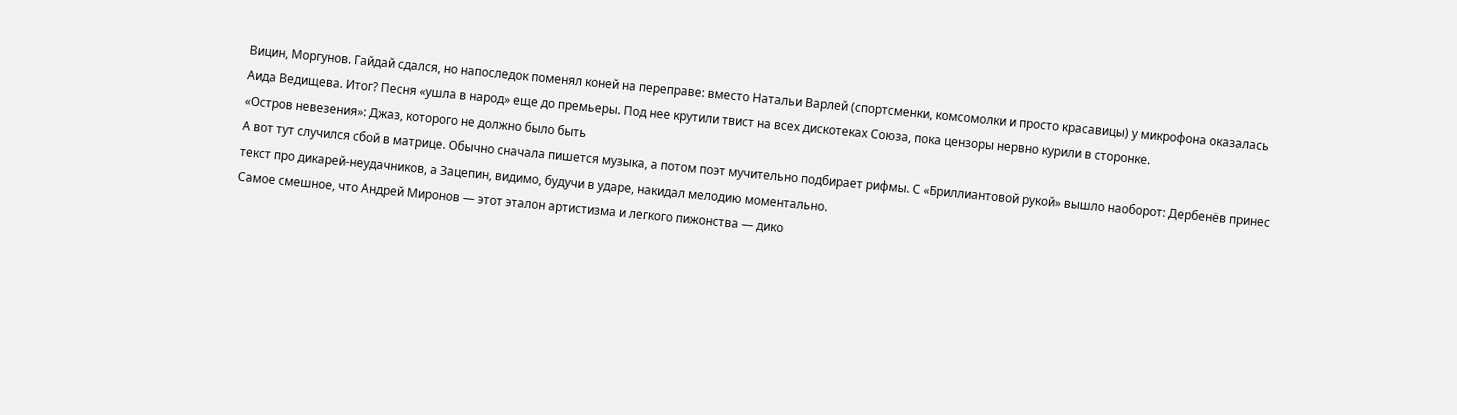Вицин, Моргунов. Гайдай сдался, но напоследок поменял коней на переправе: вместо Натальи Варлей (спортсменки, комсомолки и просто красавицы) у микрофона оказалась Аида Ведищева. Итог? Песня «ушла в народ» еще до премьеры. Под нее крутили твист на всех дискотеках Союза, пока цензоры нервно курили в сторонке.
«Остров невезения»: Джаз, которого не должно было быть
А вот тут случился сбой в матрице. Обычно сначала пишется музыка, а потом поэт мучительно подбирает рифмы. С «Бриллиантовой рукой» вышло наоборот: Дербенёв принес текст про дикарей-неудачников, а Зацепин, видимо, будучи в ударе, накидал мелодию моментально.
Самое смешное, что Андрей Миронов — этот эталон артистизма и легкого пижонства — дико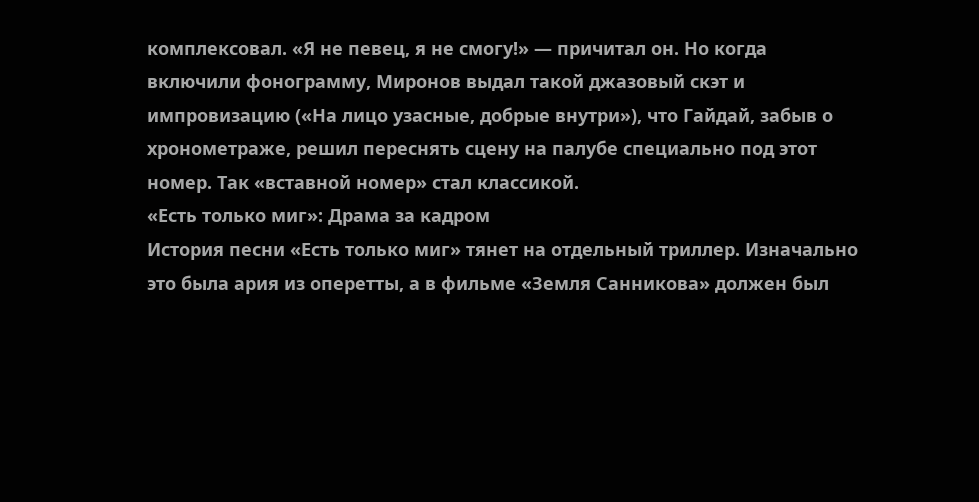комплексовал. «Я не певец, я не смогу!» — причитал он. Но когда включили фонограмму, Миронов выдал такой джазовый скэт и импровизацию («На лицо узасные, добрые внутри»), что Гайдай, забыв о хронометраже, решил переснять сцену на палубе специально под этот номер. Так «вставной номер» стал классикой.
«Есть только миг»: Драма за кадром
История песни «Есть только миг» тянет на отдельный триллер. Изначально это была ария из оперетты, а в фильме «Земля Санникова» должен был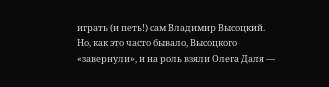играть (и петь!) сам Владимир Высоцкий. Но, как это часто бывало, Высоцкого «завернули», и на роль взяли Олега Даля —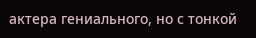актера гениального, но с тонкой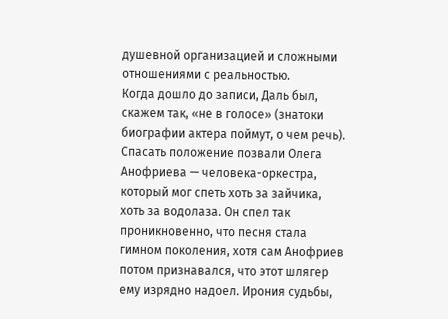душевной организацией и сложными отношениями с реальностью.
Когда дошло до записи, Даль был, скажем так, «не в голосе» (знатоки биографии актера поймут, о чем речь). Спасать положение позвали Олега Анофриева — человека-оркестра, который мог спеть хоть за зайчика, хоть за водолаза. Он спел так проникновенно, что песня стала гимном поколения, хотя сам Анофриев потом признавался, что этот шлягер ему изрядно надоел. Ирония судьбы,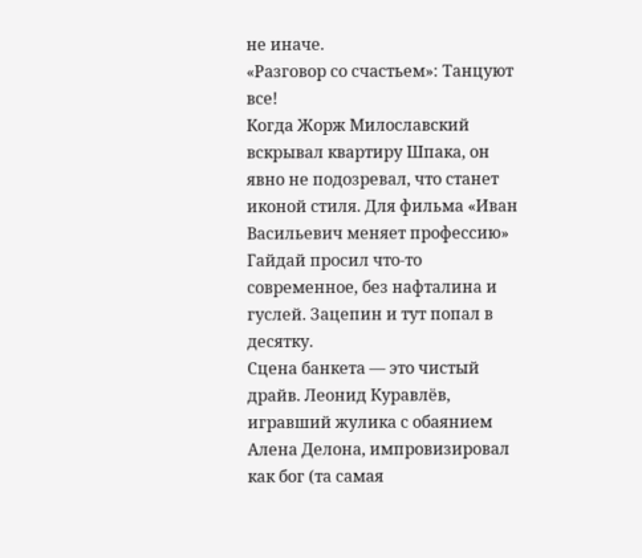не иначе.
«Разговор со счастьем»: Танцуют все!
Когда Жорж Милославский вскрывал квартиру Шпака, он явно не подозревал, что станет иконой стиля. Для фильма «Иван Васильевич меняет профессию» Гайдай просил что-то современное, без нафталина и гуслей. Зацепин и тут попал в десятку.
Сцена банкета — это чистый драйв. Леонид Куравлёв, игравший жулика с обаянием Алена Делона, импровизировал как бог (та самая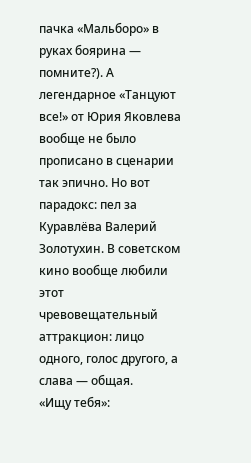пачка «Мальборо» в руках боярина — помните?). А легендарное «Танцуют все!» от Юрия Яковлева вообще не было прописано в сценарии так эпично. Но вот парадокс: пел за Куравлёва Валерий Золотухин. В советском кино вообще любили этот чревовещательный аттракцион: лицо одного, голос другого, а слава — общая.
«Ищу тебя»: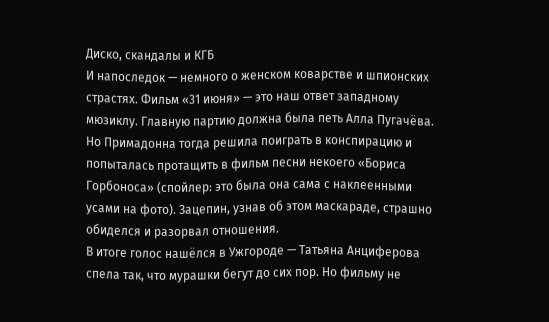Диско, скандалы и КГБ
И напоследок — немного о женском коварстве и шпионских страстях. Фильм «31 июня» — это наш ответ западному мюзиклу. Главную партию должна была петь Алла Пугачёва. Но Примадонна тогда решила поиграть в конспирацию и попыталась протащить в фильм песни некоего «Бориса Горбоноса» (спойлер: это была она сама с наклеенными усами на фото). Зацепин, узнав об этом маскараде, страшно обиделся и разорвал отношения.
В итоге голос нашёлся в Ужгороде — Татьяна Анциферова спела так, что мурашки бегут до сих пор. Но фильму не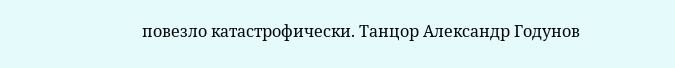повезло катастрофически. Танцор Александр Годунов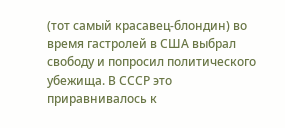(тот самый красавец-блондин) во время гастролей в США выбрал свободу и попросил политического убежища. В СССР это приравнивалось к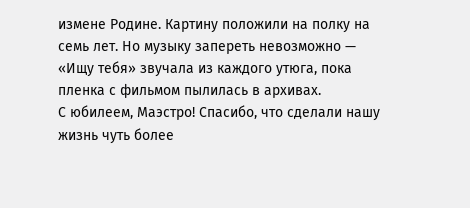измене Родине. Картину положили на полку на семь лет. Но музыку запереть невозможно — «Ищу тебя» звучала из каждого утюга, пока пленка с фильмом пылилась в архивах.
С юбилеем, Маэстро! Спасибо, что сделали нашу жизнь чуть более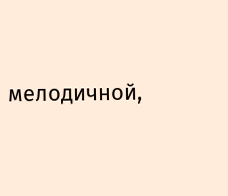мелодичной,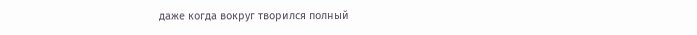даже когда вокруг творился полный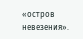«остров невезения».